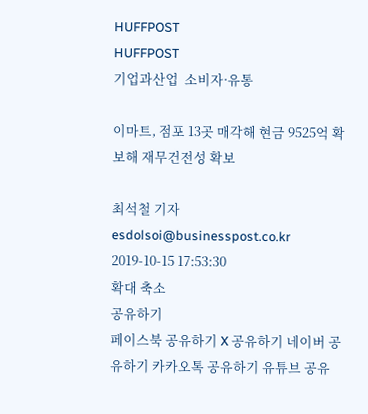HUFFPOST
HUFFPOST
기업과산업  소비자·유통

이마트, 점포 13곳 매각해 현금 9525억 확보해 재무건전성 확보

최석철 기자 esdolsoi@businesspost.co.kr 2019-10-15 17:53:30
확대 축소
공유하기
페이스북 공유하기 X 공유하기 네이버 공유하기 카카오톡 공유하기 유튜브 공유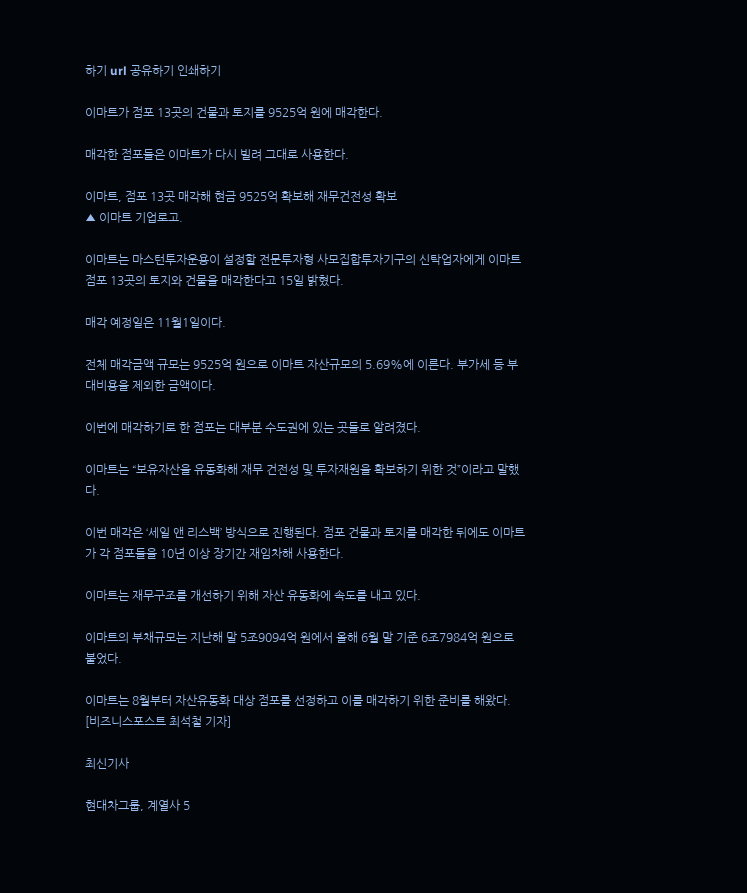하기 url 공유하기 인쇄하기

이마트가 점포 13곳의 건물과 토지를 9525억 원에 매각한다.

매각한 점포들은 이마트가 다시 빌려 그대로 사용한다.

이마트, 점포 13곳 매각해 현금 9525억 확보해 재무건전성 확보
▲ 이마트 기업로고.

이마트는 마스턴투자운용이 설정할 전문투자형 사모집합투자기구의 신탁업자에게 이마트 점포 13곳의 토지와 건물을 매각한다고 15일 밝혔다.

매각 예정일은 11월1일이다.

전체 매각금액 규모는 9525억 원으로 이마트 자산규모의 5.69%에 이른다. 부가세 등 부대비용을 제외한 금액이다.

이번에 매각하기로 한 점포는 대부분 수도권에 있는 곳들로 알려졌다.

이마트는 “보유자산을 유동화해 재무 건전성 및 투자재원을 확보하기 위한 것”이라고 말했다.

이번 매각은 ‘세일 앤 리스백’ 방식으로 진행된다. 점포 건물과 토지를 매각한 뒤에도 이마트가 각 점포들을 10년 이상 장기간 재임차해 사용한다.

이마트는 재무구조를 개선하기 위해 자산 유동화에 속도를 내고 있다.

이마트의 부채규모는 지난해 말 5조9094억 원에서 올해 6월 말 기준 6조7984억 원으로 불었다.

이마트는 8월부터 자산유동화 대상 점포를 선정하고 이를 매각하기 위한 준비를 해왔다. [비즈니스포스트 최석철 기자]

최신기사

현대차그룹, 계열사 5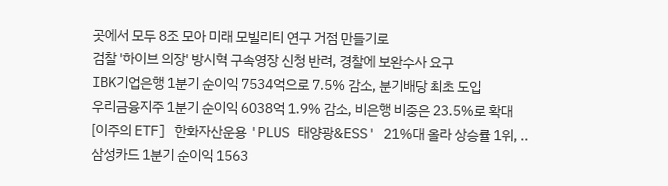곳에서 모두 8조 모아 미래 모빌리티 연구 거점 만들기로
검찰 '하이브 의장' 방시혁 구속영장 신청 반려, 경찰에 보완수사 요구
IBK기업은행 1분기 순이익 7534억으로 7.5% 감소, 분기배당 최초 도입
우리금융지주 1분기 순이익 6038억 1.9% 감소, 비은행 비중은 23.5%로 확대
[이주의 ETF] 한화자산운용 'PLUS 태양광&ESS' 21%대 올라 상승률 1위, ..
삼성카드 1분기 순이익 1563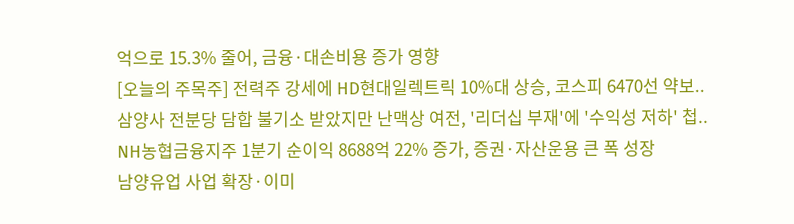억으로 15.3% 줄어, 금융·대손비용 증가 영향
[오늘의 주목주] 전력주 강세에 HD현대일렉트릭 10%대 상승, 코스피 6470선 약보..
삼양사 전분당 담합 불기소 받았지만 난맥상 여전, '리더십 부재'에 '수익성 저하' 첩..
NH농협금융지주 1분기 순이익 8688억 22% 증가, 증권·자산운용 큰 폭 성장
남양유업 사업 확장·이미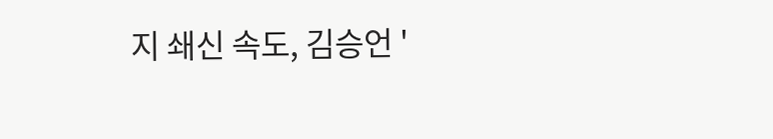지 쇄신 속도, 김승언 '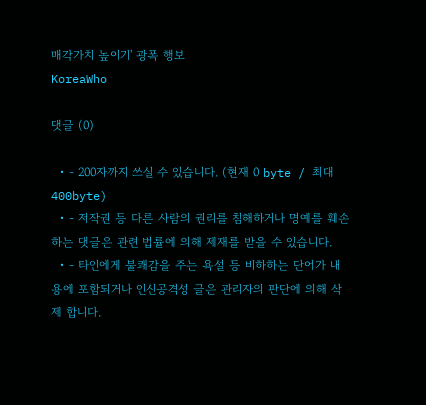매각가치 높이기' 광폭 행보
KoreaWho

댓글 (0)

  • - 200자까지 쓰실 수 있습니다. (현재 0 byte / 최대 400byte)
  • - 저작권 등 다른 사람의 권리를 침해하거나 명예를 훼손하는 댓글은 관련 법률에 의해 제재를 받을 수 있습니다.
  • - 타인에게 불쾌감을 주는 욕설 등 비하하는 단어가 내용에 포함되거나 인신공격성 글은 관리자의 판단에 의해 삭제 합니다.